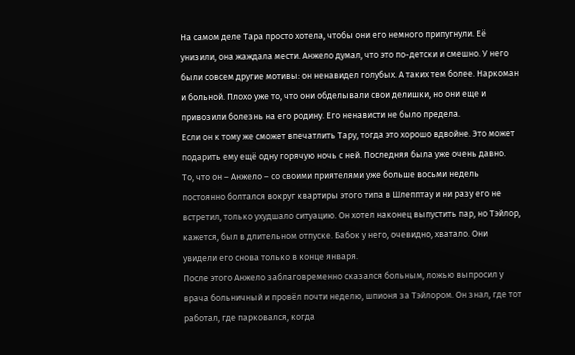На самом деле Тара просто хотела, чтобы они его немного припугнули. Её унизили, она жаждала мести. Анжело думал, что это по-детски и смешно. У него были совсем другие мотивы: он ненавидел голубых. А таких тем более. Наркоман и больной. Плохо уже то, что они обделывали свои делишки, но они еще и привозили болезнь на его родину. Его ненависти не было предела.
Если он к тому же сможет впечатлить Тару, тогда это хорошо вдвойне. Это может подарить ему ещё одну горячую ночь с ней. Последняя была уже очень давно.
То, что он – Анжело – со своими приятелями уже больше восьми недель постоянно болтался вокруг квартиры этого типа в Шлепптау и ни разу его не встретил, только ухудшало ситуацию. Он хотел наконец выпустить пар, но Тэйлор, кажется, был в длительном отпуске. Бабок у него, очевидно, хватало. Они увидели его снова только в конце января.
После этого Анжело заблаговременно сказался больным, ложью выпросил у врача больничный и провёл почти неделю, шпионя за Тэйлором. Он знал, где тот работал, где парковался, когда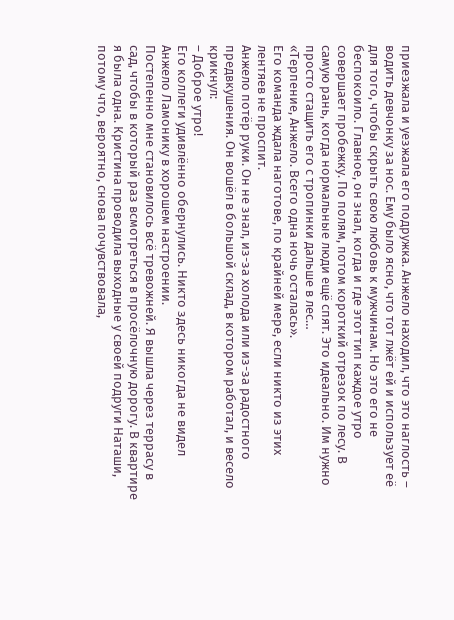приезжала и уезжала его подружка. Анжело находил, что это наглость – водить девчонку за нос. Ему было ясно, что тот лжёт ей и использует её для того, чтобы скрыть свою любовь к мужчинам. Но это его не беспокоило. Главное, он знал, когда и где этот тип каждое утро совершает пробежку. По полям, потом короткий отрезок по лесу. В самую рань, когда нормальные люди ещё спят. Это идеально. Им нужно просто стащить его с тропинки дальше в лес…
«Терпение, Анжело. Всего одна ночь осталась».
Его команда ждала наготове, по крайней мере, если никто из этих лентяев не проспит.
Анжело потёр руки. Он не знал, из-за холода или из-за радостного предвкушения. Он вошёл в большой склад, в котором работал, и весело крикнул:
– Доброе утро!
Его коллеги удивлённо обернулись. Никто здесь никогда не видел Анжело Ламонику в хорошем настроении.
Постепенно мне становилось всё тревожней. Я вышла через террасу в сад, чтобы в который раз всмотреться в просёлочную дорогу. В квартире я была одна. Кристина проводила выходные у своей подруги Наташи, потому что, вероятно, снова почувствовала,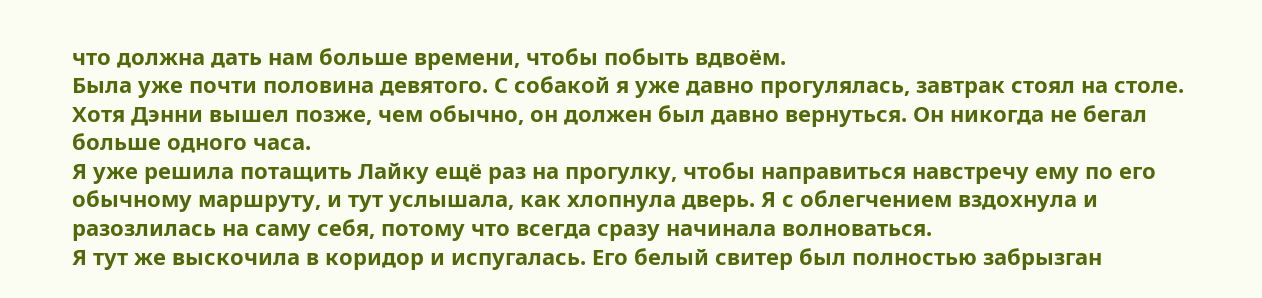что должна дать нам больше времени, чтобы побыть вдвоём.
Была уже почти половина девятого. С собакой я уже давно прогулялась, завтрак стоял на столе. Хотя Дэнни вышел позже, чем обычно, он должен был давно вернуться. Он никогда не бегал больше одного часа.
Я уже решила потащить Лайку ещё раз на прогулку, чтобы направиться навстречу ему по его обычному маршруту, и тут услышала, как хлопнула дверь. Я с облегчением вздохнула и разозлилась на саму себя, потому что всегда сразу начинала волноваться.
Я тут же выскочила в коридор и испугалась. Его белый свитер был полностью забрызган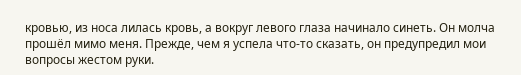кровью, из носа лилась кровь, а вокруг левого глаза начинало синеть. Он молча прошёл мимо меня. Прежде, чем я успела что-то сказать, он предупредил мои вопросы жестом руки.